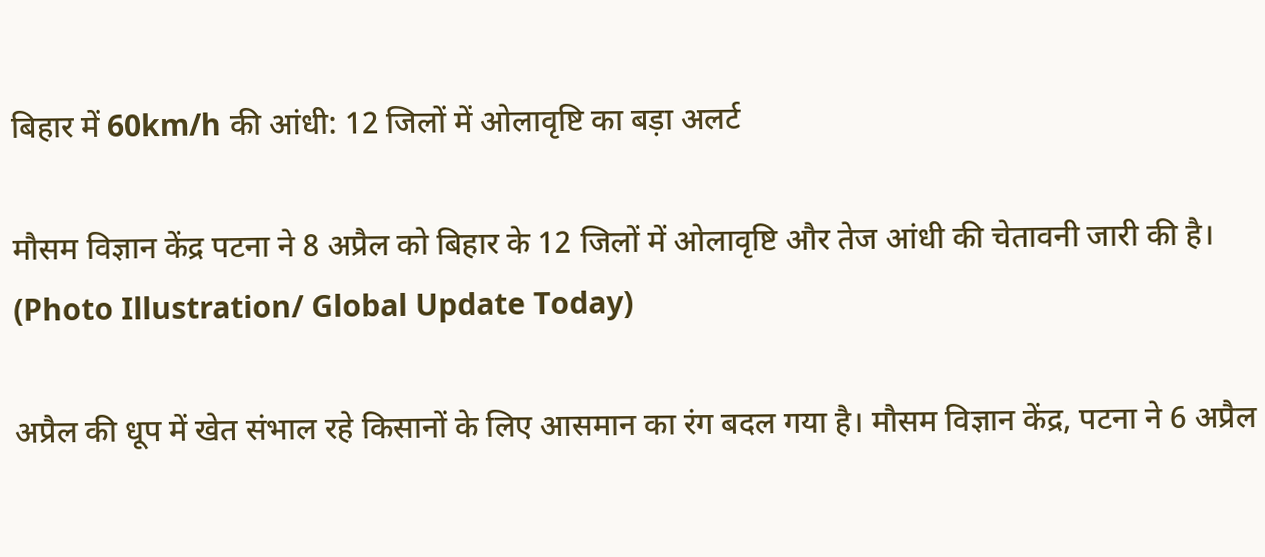बिहार में 60km/h की आंधी: 12 जिलों में ओलावृष्टि का बड़ा अलर्ट

मौसम विज्ञान केंद्र पटना ने 8 अप्रैल को बिहार के 12 जिलों में ओलावृष्टि और तेज आंधी की चेतावनी जारी की है। (Photo Illustration/ Global Update Today)

अप्रैल की धूप में खेत संभाल रहे किसानों के लिए आसमान का रंग बदल गया है। मौसम विज्ञान केंद्र, पटना ने 6 अप्रैल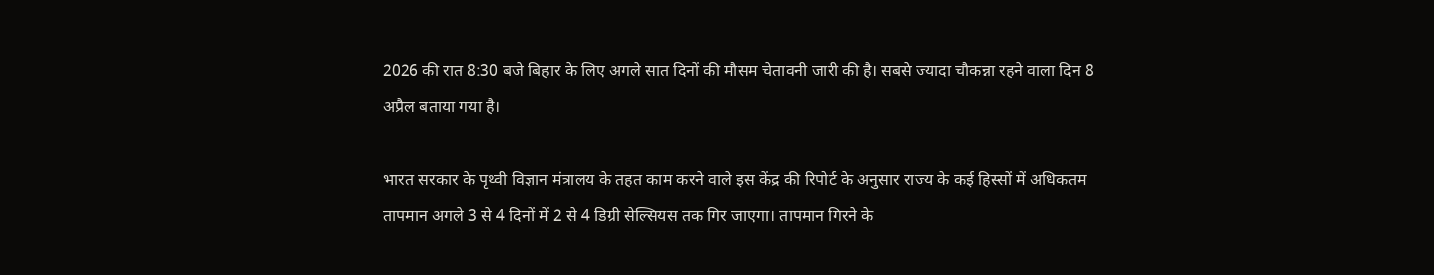2026 की रात 8:30 बजे बिहार के लिए अगले सात दिनों की मौसम चेतावनी जारी की है। सबसे ज्यादा चौकन्ना रहने वाला दिन 8 अप्रैल बताया गया है।

भारत सरकार के पृथ्वी विज्ञान मंत्रालय के तहत काम करने वाले इस केंद्र की रिपोर्ट के अनुसार राज्य के कई हिस्सों में अधिकतम तापमान अगले 3 से 4 दिनों में 2 से 4 डिग्री सेल्सियस तक गिर जाएगा। तापमान गिरने के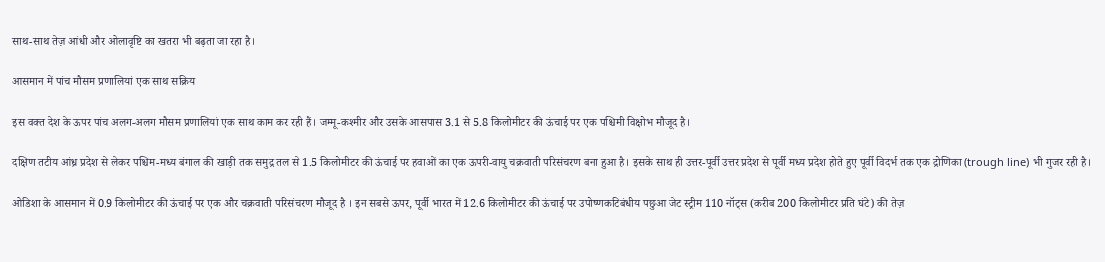साथ-साथ तेज़ आंधी और ओलावृष्टि का खतरा भी बढ़ता जा रहा है।

आसमान में पांच मौसम प्रणालियां एक साथ सक्रिय

इस वक्त देश के ऊपर पांच अलग-अलग मौसम प्रणालियां एक साथ काम कर रही हैं। जम्मू-कश्मीर और उसके आसपास 3.1 से 5.8 किलोमीटर की ऊंचाई पर एक पश्चिमी विक्षोभ मौजूद है।

दक्षिण तटीय आंध्र प्रदेश से लेकर पश्चिम-मध्य बंगाल की खाड़ी तक समुद्र तल से 1.5 किलोमीटर की ऊंचाई पर हवाओं का एक ऊपरी-वायु चक्रवाती परिसंचरण बना हुआ है। इसके साथ ही उत्तर-पूर्वी उत्तर प्रदेश से पूर्वी मध्य प्रदेश होते हुए पूर्वी विदर्भ तक एक द्रोणिका (trough line) भी गुजर रही है।

ओडिशा के आसमान में 0.9 किलोमीटर की ऊंचाई पर एक और चक्रवाती परिसंचरण मौजूद है । इन सबसे ऊपर, पूर्वी भारत में 12.6 किलोमीटर की ऊंचाई पर उपोष्णकटिबंधीय पछुआ जेट स्ट्रीम 110 नॉट्स (करीब 200 किलोमीटर प्रति घंटे) की तेज़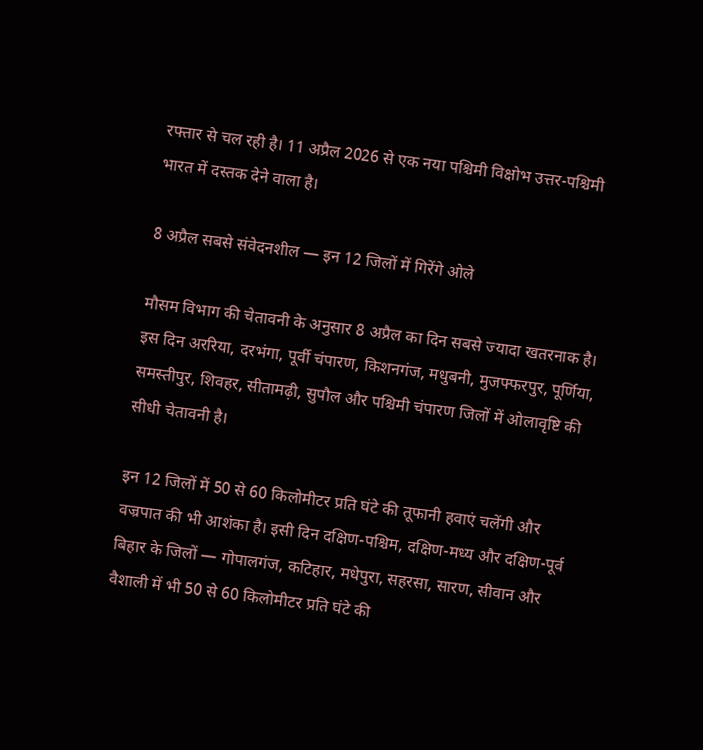रफ्तार से चल रही है। 11 अप्रैल 2026 से एक नया पश्चिमी विक्षोभ उत्तर-पश्चिमी भारत में दस्तक देने वाला है।

8 अप्रैल सबसे संवेदनशील — इन 12 जिलों में गिरेंगे ओले

मौसम विभाग की चेतावनी के अनुसार 8 अप्रैल का दिन सबसे ज्यादा खतरनाक है। इस दिन अररिया, दरभंगा, पूर्वी चंपारण, किशनगंज, मधुबनी, मुजफ्फरपुर, पूर्णिया, समस्तीपुर, शिवहर, सीतामढ़ी, सुपौल और पश्चिमी चंपारण जिलों में ओलावृष्टि की सीधी चेतावनी है।

इन 12 जिलों में 50 से 60 किलोमीटर प्रति घंटे की तूफानी हवाएं चलेंगी और वज्रपात की भी आशंका है। इसी दिन दक्षिण-पश्चिम, दक्षिण-मध्य और दक्षिण-पूर्व बिहार के जिलों — गोपालगंज, कटिहार, मधेपुरा, सहरसा, सारण, सीवान और वैशाली में भी 50 से 60 किलोमीटर प्रति घंटे की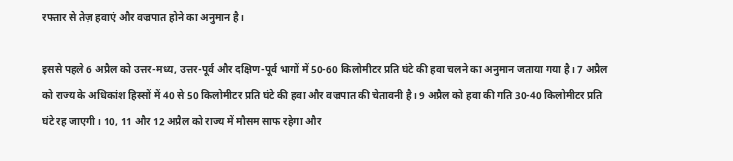रफ्तार से तेज़ हवाएं और वज्रपात होने का अनुमान है।

इससे पहले 6 अप्रैल को उत्तर-मध्य, उत्तर-पूर्व और दक्षिण-पूर्व भागों में 50-60 किलोमीटर प्रति घंटे की हवा चलने का अनुमान जताया गया है। 7 अप्रैल को राज्य के अधिकांश हिस्सों में 40 से 50 किलोमीटर प्रति घंटे की हवा और वज्रपात की चेतावनी है। 9 अप्रैल को हवा की गति 30-40 किलोमीटर प्रति घंटे रह जाएगी। 10, 11 और 12 अप्रैल को राज्य में मौसम साफ रहेगा और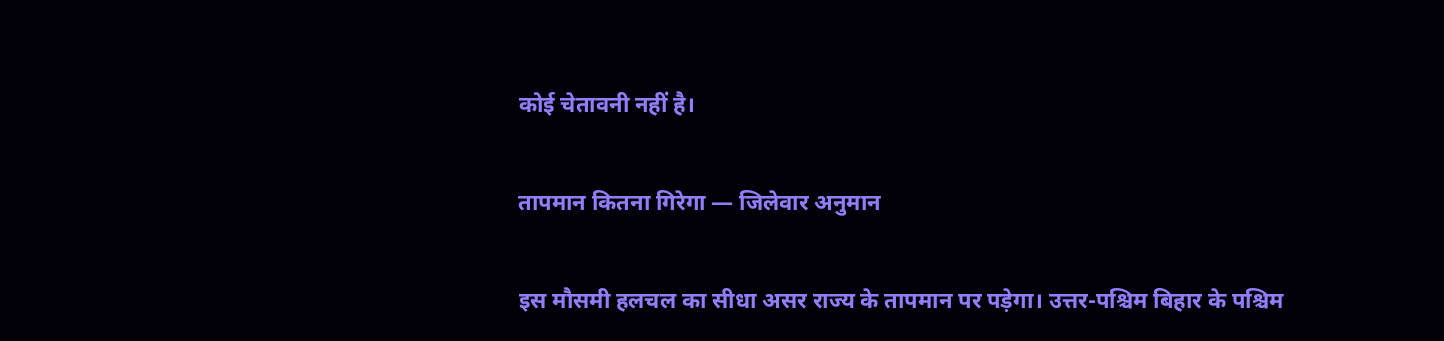कोई चेतावनी नहीं है।

तापमान कितना गिरेगा — जिलेवार अनुमान

इस मौसमी हलचल का सीधा असर राज्य के तापमान पर पड़ेगा। उत्तर-पश्चिम बिहार के पश्चिम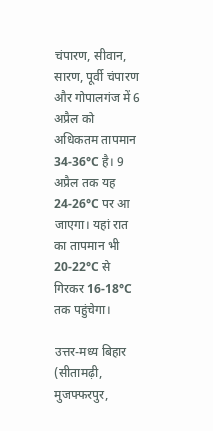चंपारण, सीवान, सारण, पूर्वी चंपारण और गोपालगंज में 6 अप्रैल को अधिकतम तापमान 34-36°C है। 9 अप्रैल तक यह 24-26°C पर आ जाएगा। यहां रात का तापमान भी 20-22°C से गिरकर 16-18°C तक पहुंचेगा।

उत्तर-मध्य बिहार (सीतामढ़ी, मुजफ्फरपुर,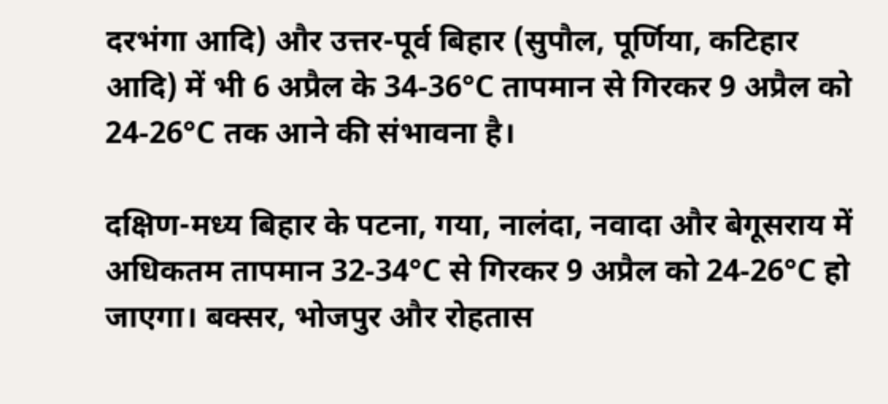दरभंगा आदि) और उत्तर-पूर्व बिहार (सुपौल, पूर्णिया, कटिहार आदि) में भी 6 अप्रैल के 34-36°C तापमान से गिरकर 9 अप्रैल को 24-26°C तक आने की संभावना है।

दक्षिण-मध्य बिहार के पटना, गया, नालंदा, नवादा और बेगूसराय में अधिकतम तापमान 32-34°C से गिरकर 9 अप्रैल को 24-26°C हो जाएगा। बक्सर, भोजपुर और रोहतास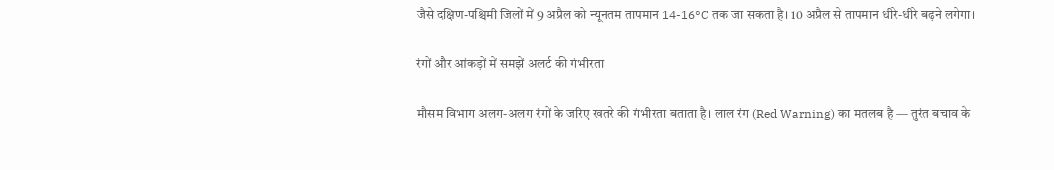जैसे दक्षिण-पश्चिमी जिलों में 9 अप्रैल को न्यूनतम तापमान 14-16°C तक जा सकता है। 10 अप्रैल से तापमान धीरे-धीरे बढ़ने लगेगा।

रंगों और आंकड़ों में समझें अलर्ट की गंभीरता

मौसम विभाग अलग-अलग रंगों के जरिए खतरे की गंभीरता बताता है। लाल रंग (Red Warning) का मतलब है — तुरंत बचाव के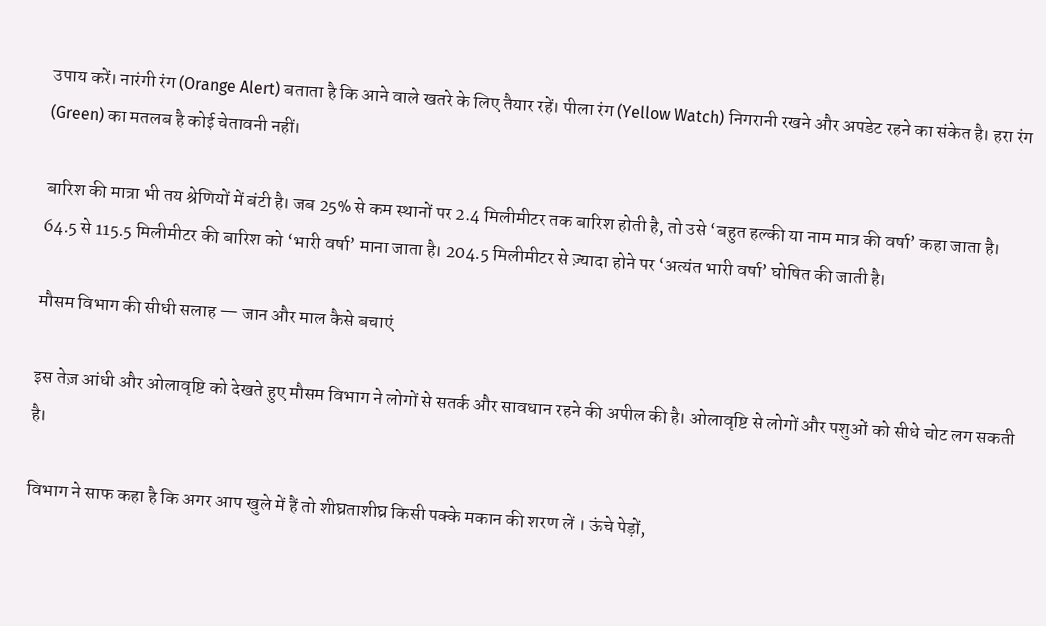उपाय करें। नारंगी रंग (Orange Alert) बताता है कि आने वाले खतरे के लिए तैयार रहें। पीला रंग (Yellow Watch) निगरानी रखने और अपडेट रहने का संकेत है। हरा रंग (Green) का मतलब है कोई चेतावनी नहीं।

बारिश की मात्रा भी तय श्रेणियों में बंटी है। जब 25% से कम स्थानों पर 2.4 मिलीमीटर तक बारिश होती है, तो उसे ‘बहुत हल्की या नाम मात्र की वर्षा’ कहा जाता है। 64.5 से 115.5 मिलीमीटर की बारिश को ‘भारी वर्षा’ माना जाता है। 204.5 मिलीमीटर से ज़्यादा होने पर ‘अत्यंत भारी वर्षा’ घोषित की जाती है।

मौसम विभाग की सीधी सलाह — जान और माल कैसे बचाएं

इस तेज़ आंधी और ओलावृष्टि को देखते हुए मौसम विभाग ने लोगों से सतर्क और सावधान रहने की अपील की है। ओलावृष्टि से लोगों और पशुओं को सीधे चोट लग सकती है।

विभाग ने साफ कहा है कि अगर आप खुले में हैं तो शीघ्रताशीघ्र किसी पक्के मकान की शरण लें । ऊंचे पेड़ों,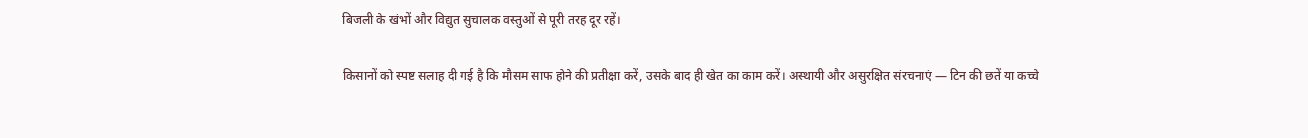बिजली के खंभों और विद्युत सुचालक वस्तुओं से पूरी तरह दूर रहें।

किसानों को स्पष्ट सलाह दी गई है कि मौसम साफ होने की प्रतीक्षा करें, उसके बाद ही खेत का काम करें। अस्थायी और असुरक्षित संरचनाएं — टिन की छतें या कच्चे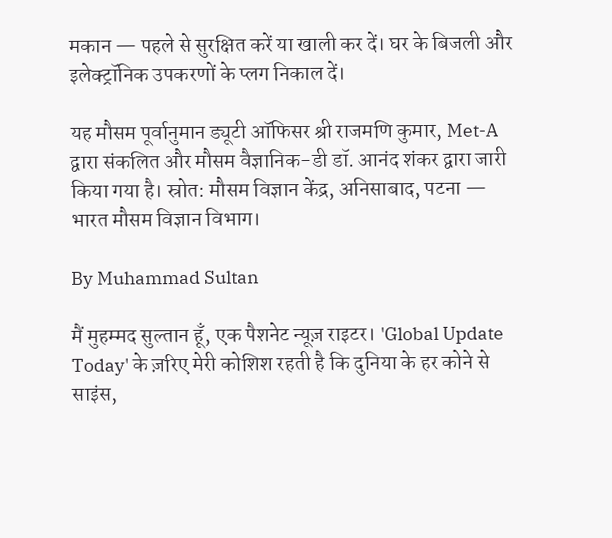मकान — पहले से सुरक्षित करें या खाली कर दें। घर के बिजली और इलेक्ट्रॉनिक उपकरणों के प्लग निकाल दें।

यह मौसम पूर्वानुमान ड्यूटी ऑफिसर श्री राजमणि कुमार, Met-A द्वारा संकलित और मौसम वैज्ञानिक-डी डॉ. आनंद शंकर द्वारा जारी किया गया है। स्रोत: मौसम विज्ञान केंद्र, अनिसाबाद, पटना — भारत मौसम विज्ञान विभाग।

By Muhammad Sultan

मैं मुहम्मद सुल्तान हूँ, एक पैशनेट न्यूज़ राइटर। 'Global Update Today' के ज़रिए मेरी कोशिश रहती है कि दुनिया के हर कोने से साइंस,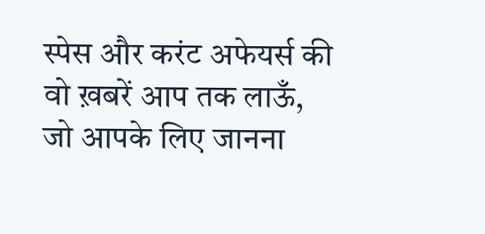स्पेस और करंट अफेयर्स की वो ख़बरें आप तक लाऊँ, जो आपके लिए जानना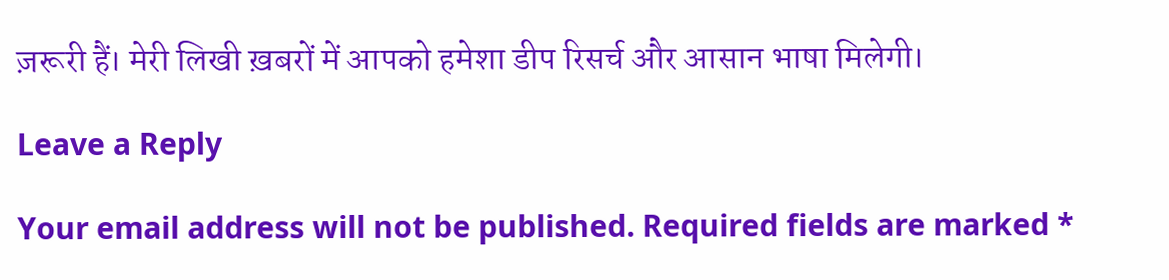ज़रूरी हैं। मेरी लिखी ख़बरों में आपको हमेशा डीप रिसर्च और आसान भाषा मिलेगी।

Leave a Reply

Your email address will not be published. Required fields are marked *